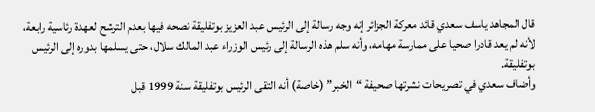قال المجاهد ياسف سعدي قائد معركة الجزائر إنه وجه رسالة إلى الرئيس عبد العزيز بوتفليقة نصحه فيها بعدم الترشح لعهدة رئاسية رابعة، لأنه لم يعد قادرا صحيا على ممارسة مهامه، وأنه سلم هذه الرسالة إلى رئيس الوزراء عبد المالك سلال، حتى يسلمها بدوره إلى الرئيس بوتفليقة.
وأضاف سعدي في تصريحات نشرتها صحيفة “الخبر” (خاصة) أنه التقى الرئيس بوتفليقة سنة 1999 قبل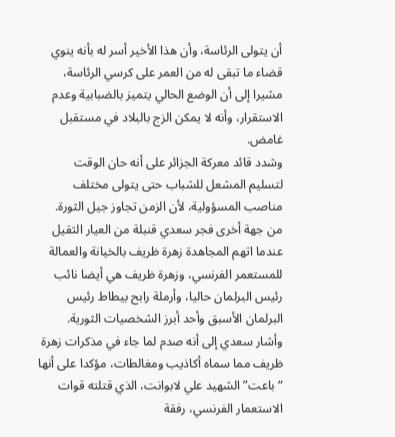أن يتولى الرئاسة، وأن هذا الأخير أسر له بأنه ينوي قضاء ما تبقى له من العمر على كرسي الرئاسة، مشيرا إلى أن الوضع الحالي يتميز بالضبابية وعدم الاستقرار، وأنه لا يمكن الزج بالبلاد في مستقبل غامض.
وشدد قائد معركة الجزائر على أنه حان الوقت لتسليم المشعل للشباب حتى يتولى مختلف مناصب المسؤولية، لأن الزمن تجاوز جيل الثورة.
من جهة أخرى فجر سعدي قنبلة من العيار الثقيل عندما اتهم المجاهدة زهرة ظريف بالخيانة والعمالة للمستعمر الفرنسي، وزهرة ظريف هي أيضا نائب رئيس البرلمان حاليا، وأرملة رابح بيطاط رئيس البرلمان الأسبق وأحد أبرز الشخصيات الثورية.
وأشار سعدي إلى أنه صدم لما جاء في مذكرات زهرة ظريف مما سماه أكاذيب ومغالطات، مؤكدا على أنها “باعت” الشهيد علي لابوانت، الذي قتلته قوات الاستعمار الفرنسي، رفقة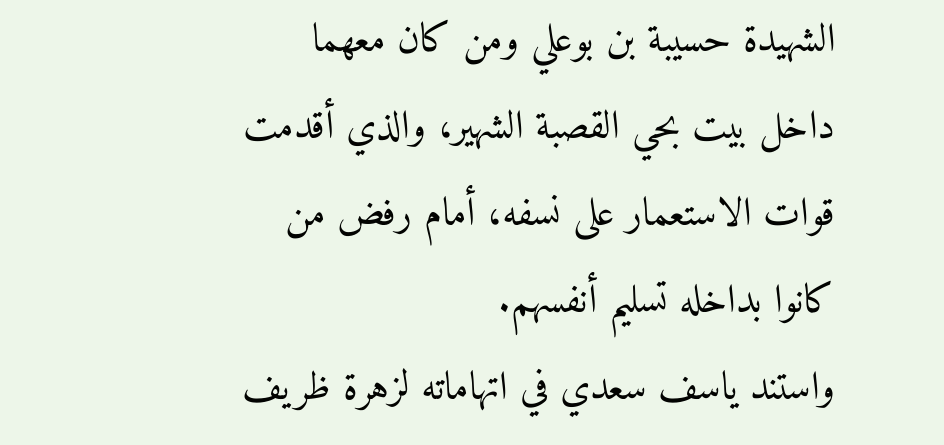الشهيدة حسيبة بن بوعلي ومن كان معهما داخل بيت بحي القصبة الشهير، والذي أقدمت قوات الاستعمار على نسفه، أمام رفض من كانوا بداخله تسليم أنفسهم.
واستند ياسف سعدي في اتهاماته لزهرة ظريف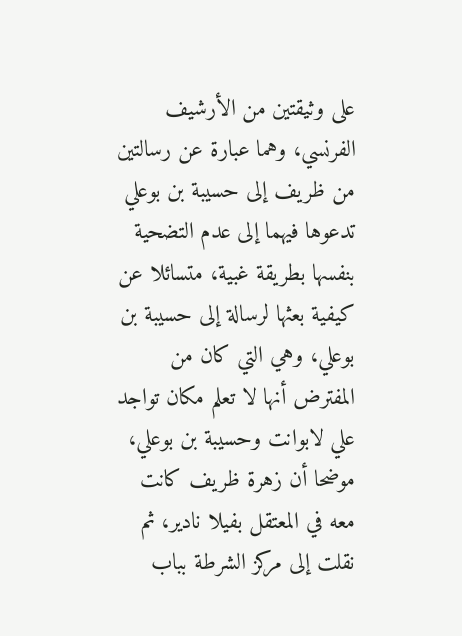على وثيقتين من الأرشيف الفرنسي، وهما عبارة عن رسالتين من ظريف إلى حسيبة بن بوعلي تدعوها فيهما إلى عدم التضحية بنفسها بطريقة غبية، متسائلا عن كيفية بعثها لرسالة إلى حسيبة بن بوعلي، وهي التي كان من المفترض أنها لا تعلم مكان تواجد علي لابوانت وحسيبة بن بوعلي، موضحا أن زهرة ظريف كانت معه في المعتقل بفيلا نادير، ثم نقلت إلى مركز الشرطة بباب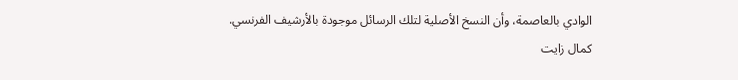الوادي بالعاصمة، وأن النسخ الأصلية لتلك الرسائل موجودة بالأرشيف الفرنسي.
كمال زايت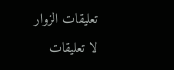تعليقات الزوار
لا تعليقات